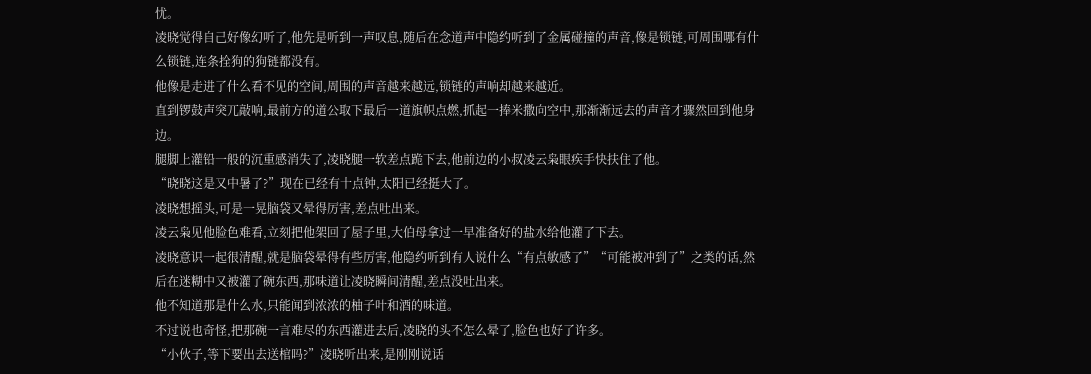忧。
凌晓觉得自己好像幻听了,他先是听到一声叹息,随后在念道声中隐约听到了金属碰撞的声音,像是锁链,可周围哪有什么锁链,连条拴狗的狗链都没有。
他像是走进了什么看不见的空间,周围的声音越来越远,锁链的声响却越来越近。
直到锣鼓声突兀敲响,最前方的道公取下最后一道旗帜点燃,抓起一捧米撒向空中,那渐渐远去的声音才骤然回到他身边。
腿脚上灌铅一般的沉重感消失了,凌晓腿一软差点跪下去,他前边的小叔凌云枭眼疾手快扶住了他。
“晓晓这是又中暑了?”现在已经有十点钟,太阳已经挺大了。
凌晓想摇头,可是一晃脑袋又晕得厉害,差点吐出来。
凌云枭见他脸色难看,立刻把他架回了屋子里,大伯母拿过一早准备好的盐水给他灌了下去。
凌晓意识一起很清醒,就是脑袋晕得有些厉害,他隐约听到有人说什么“有点敏感了”“可能被冲到了”之类的话,然后在迷糊中又被灌了碗东西,那味道让凌晓瞬间清醒,差点没吐出来。
他不知道那是什么水,只能闻到浓浓的柚子叶和酒的味道。
不过说也奇怪,把那碗一言难尽的东西灌进去后,凌晓的头不怎么晕了,脸色也好了许多。
“小伙子,等下要出去送棺吗?”凌晓听出来,是刚刚说话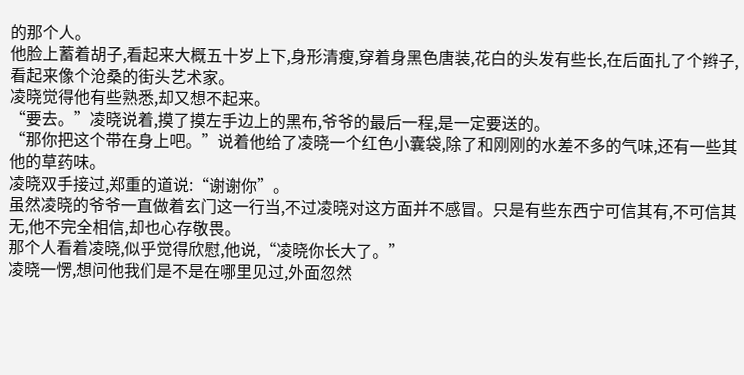的那个人。
他脸上蓄着胡子,看起来大概五十岁上下,身形清瘦,穿着身黑色唐装,花白的头发有些长,在后面扎了个辫子,看起来像个沧桑的街头艺术家。
凌晓觉得他有些熟悉,却又想不起来。
“要去。”凌晓说着,摸了摸左手边上的黑布,爷爷的最后一程,是一定要送的。
“那你把这个带在身上吧。”说着他给了凌晓一个红色小囊袋,除了和刚刚的水差不多的气味,还有一些其他的草药味。
凌晓双手接过,郑重的道说:“谢谢你”。
虽然凌晓的爷爷一直做着玄门这一行当,不过凌晓对这方面并不感冒。只是有些东西宁可信其有,不可信其无,他不完全相信,却也心存敬畏。
那个人看着凌晓,似乎觉得欣慰,他说,“凌晓你长大了。”
凌晓一愣,想问他我们是不是在哪里见过,外面忽然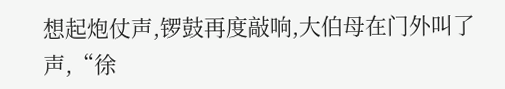想起炮仗声,锣鼓再度敲响,大伯母在门外叫了声,“徐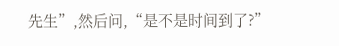先生”,然后问,“是不是时间到了?”